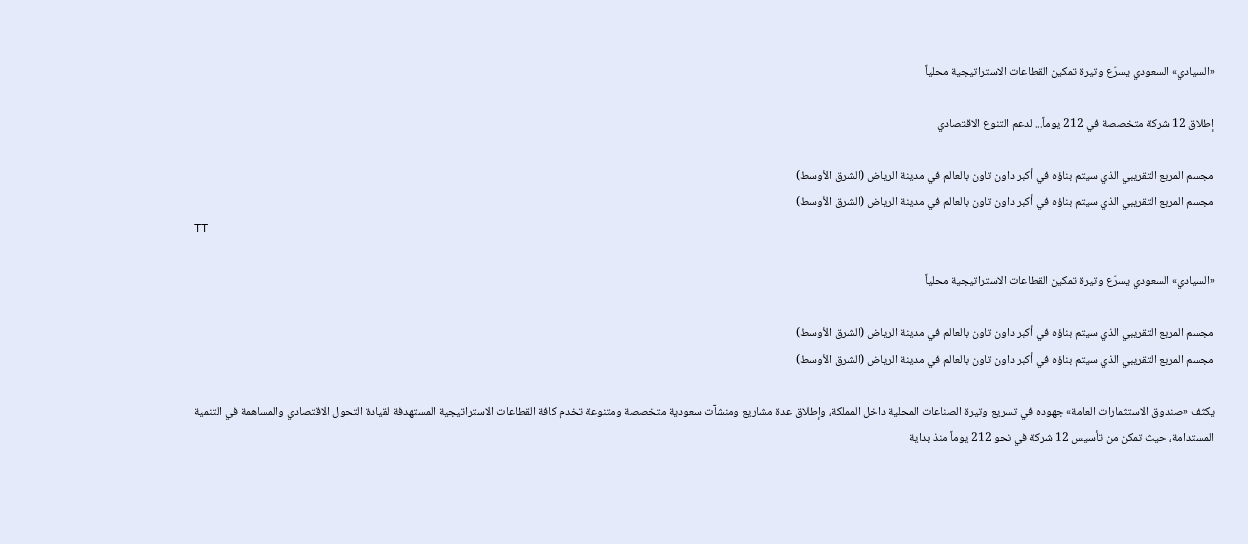«السيادي» السعودي يسرّع وتيرة تمكين القطاعات الاستراتيجية محلياً

إطلاق 12 شركة متخصصة في 212 يوماً... لدعم التنوع الاقتصادي

مجسم المربع التقريبي الذي سيتم بناؤه في أكبر داون تاون بالعالم في مدينة الرياض (الشرق الأوسط)
مجسم المربع التقريبي الذي سيتم بناؤه في أكبر داون تاون بالعالم في مدينة الرياض (الشرق الأوسط)
TT

«السيادي» السعودي يسرّع وتيرة تمكين القطاعات الاستراتيجية محلياً

مجسم المربع التقريبي الذي سيتم بناؤه في أكبر داون تاون بالعالم في مدينة الرياض (الشرق الأوسط)
مجسم المربع التقريبي الذي سيتم بناؤه في أكبر داون تاون بالعالم في مدينة الرياض (الشرق الأوسط)

يكثف «صندوق الاستثمارات العامة» جهوده في تسريع وتيرة الصناعات المحلية داخل المملكة، وإطلاق عدة مشاريع ومنشآت سعودية متخصصة ومتنوعة تخدم كافة القطاعات الاستراتيجية المستهدفة لقيادة التحول الاقتصادي والمساهمة في التنمية المستدامة، حيث تمكن من تأسيس 12 شركة في نحو 212 يوماً منذ بداية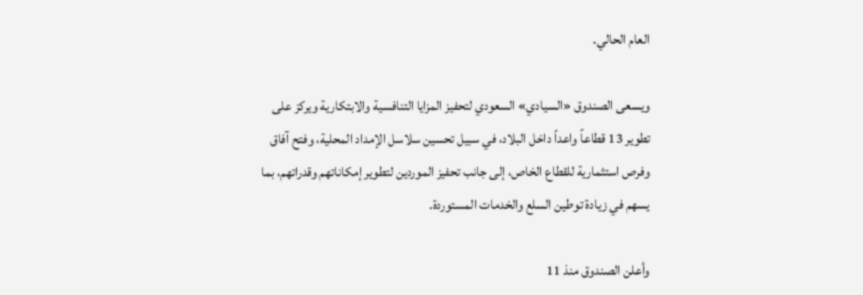العام الحالي.

ويسعى الصندوق «السيادي» السعودي لتحفيز المزايا التنافسية والابتكارية ويركز على تطوير 13 قطاعاً واعداً داخل البلاد، في سبيل تحسين سلاسل الإمداد المحلية، وفتح آفاق وفرص استثمارية للقطاع الخاص، إلى جانب تحفيز الموردين لتطوير إمكاناتهم وقدراتهم، بما يسهم في زيادة توطين السلع والخدمات المستوردة.

وأعلن الصندوق منذ 11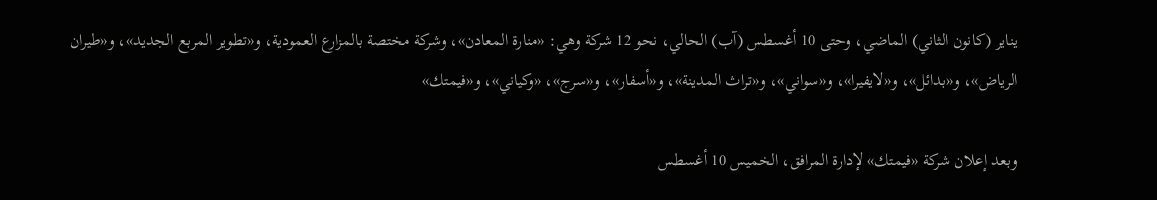يناير (كانون الثاني) الماضي، وحتى 10 أغسطس (آب) الحالي، نحو 12 شركة وهي: «منارة المعادن»، وشركة مختصة بالمزارع العمودية، و«تطوير المربع الجديد»، و«طيران الرياض»، و«بدائل»، و«لايفيرا»، و«سواني»، و«تراث المدينة»، و«أسفار»، و«سرج»، «وكياني»، و«فيمتك»

وبعد إعلان شركة «فيمتك» لإدارة المرافق، الخميس 10 أغسطس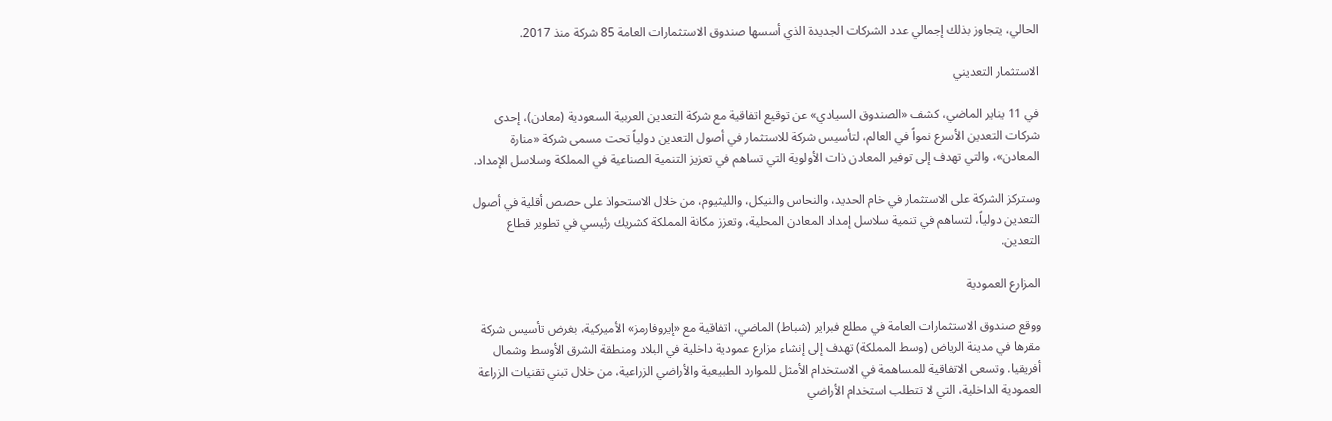الحالي، يتجاوز بذلك إجمالي عدد الشركات الجديدة الذي أسسها صندوق الاستثمارات العامة 85 شركة منذ 2017.

الاستثمار التعديني

في 11 يناير الماضي، كشف «الصندوق السيادي» عن توقيع اتفاقية مع شركة التعدين العربية السعودية (معادن)، إحدى شركات التعدين الأسرع نمواً في العالم، لتأسيس شركة للاستثمار في أصول التعدين دولياً تحت مسمى شركة «منارة المعادن»، والتي تهدف إلى توفير المعادن ذات الأولوية التي تساهم في تعزيز التنمية الصناعية في المملكة وسلاسل الإمداد.

وستركز الشركة على الاستثمار في خام الحديد، والنحاس والنيكل، والليثيوم، من خلال الاستحواذ على حصص أقلية في أصول التعدين دولياً، لتساهم في تنمية سلاسل إمداد المعادن المحلية، وتعزز مكانة المملكة كشريك رئيسي في تطوير قطاع التعدين.

المزارع العمودية

ووقع صندوق الاستثمارات العامة في مطلع فبراير (شباط) الماضي، اتفاقية مع «إيروفارمز» الأميركية، بغرض تأسيس شركة مقرها في مدينة الرياض (وسط المملكة) تهدف إلى إنشاء مزارع عمودية داخلية في البلاد ومنطقة الشرق الأوسط وشمال أفريقيا. وتسعى الاتفاقية للمساهمة في الاستخدام الأمثل للموارد الطبيعية والأراضي الزراعية، من خلال تبني تقنيات الزراعة العمودية الداخلية، التي لا تتطلب استخدام الأراضي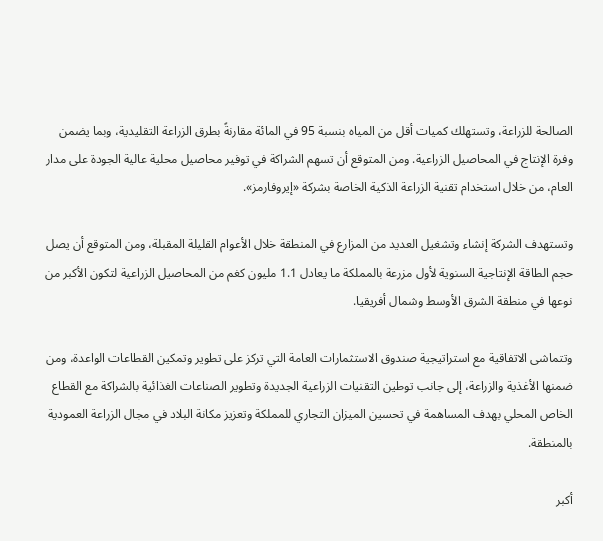الصالحة للزراعة، وتستهلك كميات أقل من المياه بنسبة 95 في المائة مقارنةً بطرق الزراعة التقليدية، وبما يضمن وفرة الإنتاج في المحاصيل الزراعية. ومن المتوقع أن تسهم الشراكة في توفير محاصيل محلية عالية الجودة على مدار العام، من خلال استخدام تقنية الزراعة الذكية الخاصة بشركة «إيروفارمز».

وتستهدف الشركة إنشاء وتشغيل العديد من المزارع في المنطقة خلال الأعوام القليلة المقبلة، ومن المتوقع أن يصل حجم الطاقة الإنتاجية السنوية لأول مزرعة بالمملكة ما يعادل 1.1 مليون كغم من المحاصيل الزراعية لتكون الأكبر من نوعها في منطقة الشرق الأوسط وشمال أفريقيا.

وتتماشى الاتفاقية مع استراتيجية صندوق الاستثمارات العامة التي تركز على تطوير وتمكين القطاعات الواعدة، ومن ضمنها الأغذية والزراعة، إلى جانب توطين التقنيات الزراعية الجديدة وتطوير الصناعات الغذائية بالشراكة مع القطاع الخاص المحلي بهدف المساهمة في تحسين الميزان التجاري للمملكة وتعزيز مكانة البلاد في مجال الزراعة العمودية بالمنطقة.

أكبر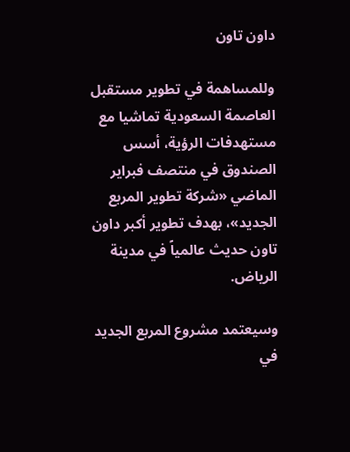داون تاون

وللمساهمة في تطوير مستقبل العاصمة السعودية تماشيا مع مستهدفات الرؤية، أسس الصندوق في منتصف فبراير الماضي «شركة تطوير المربع الجديد»، بهدف تطوير أكبر داون تاون حديث عالمياً في مدينة الرياض.

وسيعتمد مشروع المربع الجديد في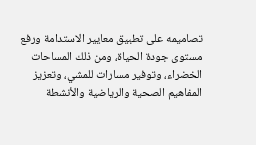تصاميمه على تطبيق معايير الاستدامة ورفع مستوى جودة الحياة، ومن ذلك المساحات الخضراء، وتوفير مسارات للمشي، وتعزيز المفاهيم الصحية والرياضية والأنشطة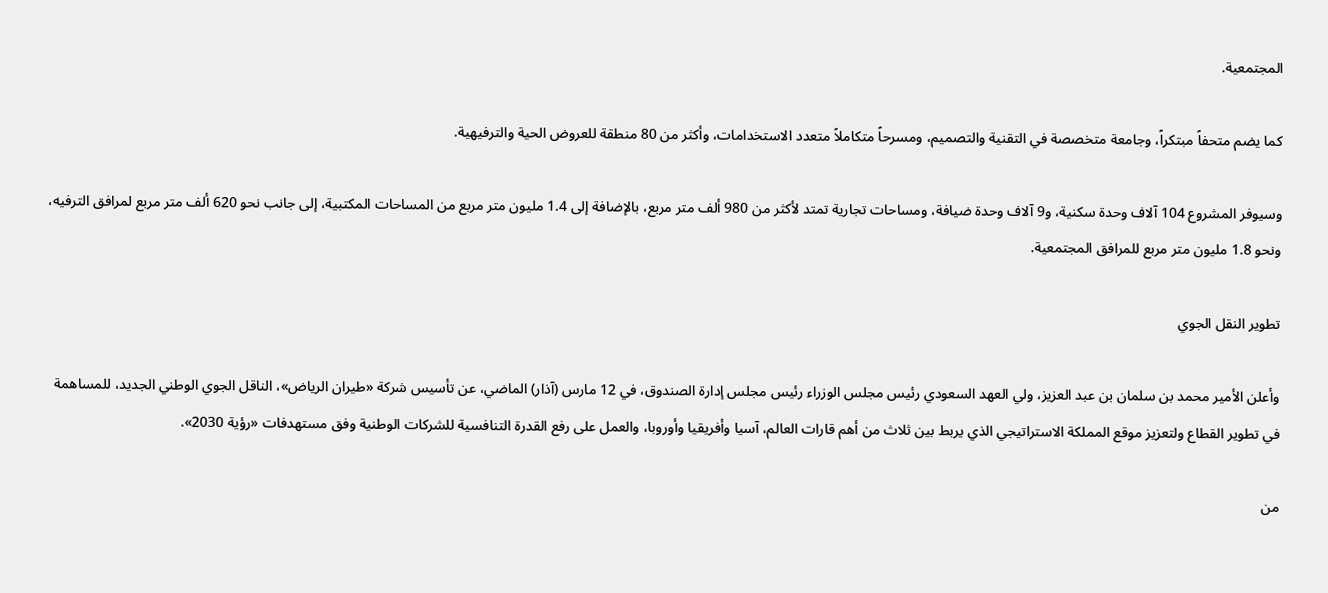المجتمعية.

كما يضم متحفاً مبتكراً، وجامعة متخصصة في التقنية والتصميم، ومسرحاً متكاملاً متعدد الاستخدامات، وأكثر من 80 منطقة للعروض الحية والترفيهية.

وسيوفر المشروع 104 آلاف وحدة سكنية، و9 آلاف وحدة ضيافة، ومساحات تجارية تمتد لأكثر من 980 ألف متر مربع، بالإضافة إلى 1.4 مليون متر مربع من المساحات المكتبية، إلى جانب نحو 620 ألف متر مربع لمرافق الترفيه، ونحو 1.8 مليون متر مربع للمرافق المجتمعية.

تطوير النقل الجوي

وأعلن الأمير محمد بن سلمان بن عبد العزيز، ولي العهد السعودي رئيس مجلس الوزراء رئيس مجلس إدارة الصندوق، في 12 مارس (آذار) الماضي، عن تأسيس شركة «طيران الرياض»، الناقل الجوي الوطني الجديد، للمساهمة في تطوير القطاع ولتعزيز موقع المملكة الاستراتيجي الذي يربط بين ثلاث من أهم قارات العالم، آسيا وأفريقيا وأوروبا، والعمل على رفع القدرة التنافسية للشركات الوطنية وفق مستهدفات «رؤية 2030».

من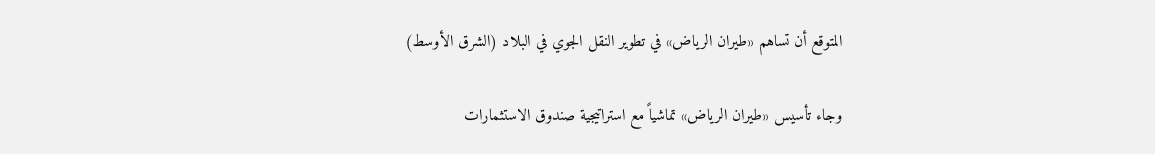المتوقع أن تساهم «طيران الرياض» في تطوير النقل الجوي في البلاد (الشرق الأوسط)

وجاء تأسيس «طيران الرياض» تماشياً مع استراتيجية صندوق الاستثمارات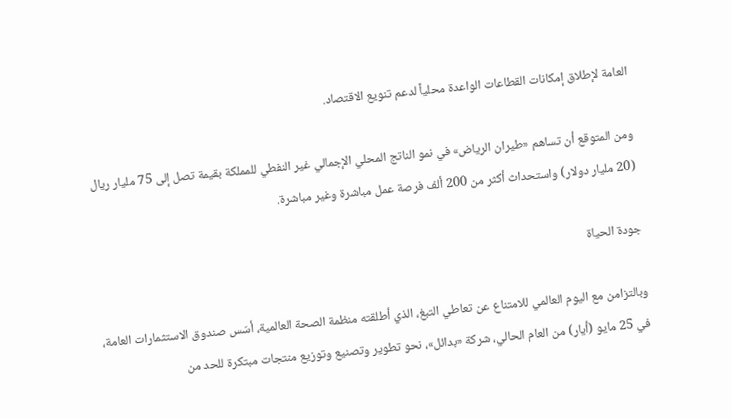العامة لإطلاق إمكانات القطاعات الواعدة محلياً لدعم تنويع الاقتصاد.

ومن المتوقع أن تساهم «طيران الرياض» في نمو الناتج المحلي الإجمالي غير النفطي للمملكة بقيمة تصل إلى 75 مليار ريال (20 مليار دولار) واستحداث أكثر من 200 ألف فرصة عمل مباشرة وغير مباشرة.

جودة الحياة

وبالتزامن مع اليوم العالمي للامتناع عن تعاطي التبغ، الذي أطلقته منظمة الصحة العالمية، أسّس صندوق الاستثمارات العامة، في 25 مايو (أيار) من العام الحالي، شركة «بدائل»، نحو تطوير وتصنيع وتوزيع منتجات مبتكرة للحد من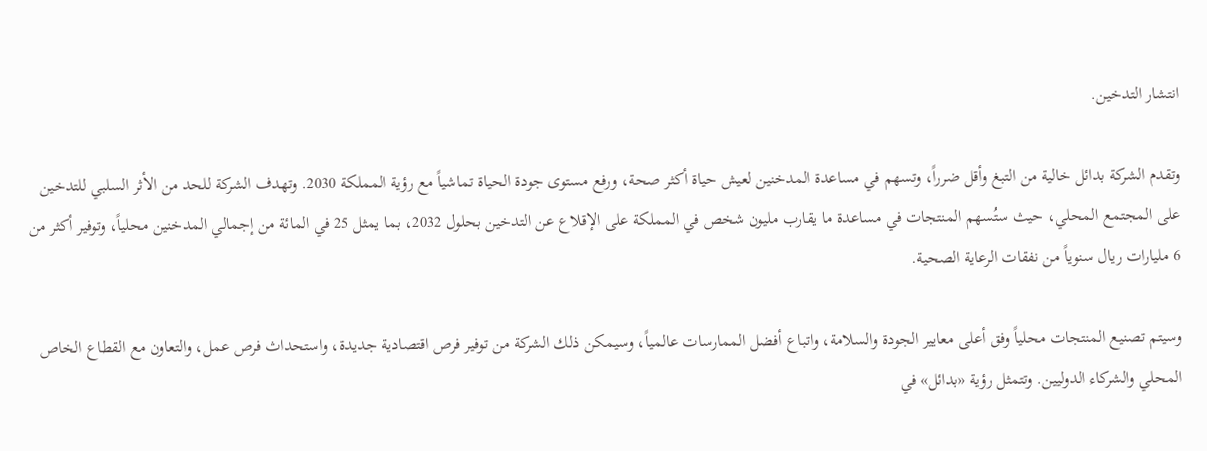انتشار التدخين.

وتقدم الشركة بدائل خالية من التبغ وأقل ضرراً، وتسهم في مساعدة المدخنين لعيش حياة أكثر صحة، ورفع مستوى جودة الحياة تماشياً مع رؤية المملكة 2030. وتهدف الشركة للحد من الأثر السلبي للتدخين على المجتمع المحلي، حيث ستُسهم المنتجات في مساعدة ما يقارب مليون شخص في المملكة على الإقلاع عن التدخين بحلول 2032، بما يمثل 25 في المائة من إجمالي المدخنين محلياً، وتوفير أكثر من 6 مليارات ريال سنوياً من نفقات الرعاية الصحية.

وسيتم تصنيع المنتجات محلياً وفق أعلى معايير الجودة والسلامة، واتباع أفضل الممارسات عالمياً، وسيمكن ذلك الشركة من توفير فرص اقتصادية جديدة، واستحداث فرص عمل، والتعاون مع القطاع الخاص المحلي والشركاء الدوليين. وتتمثل رؤية «بدائل» في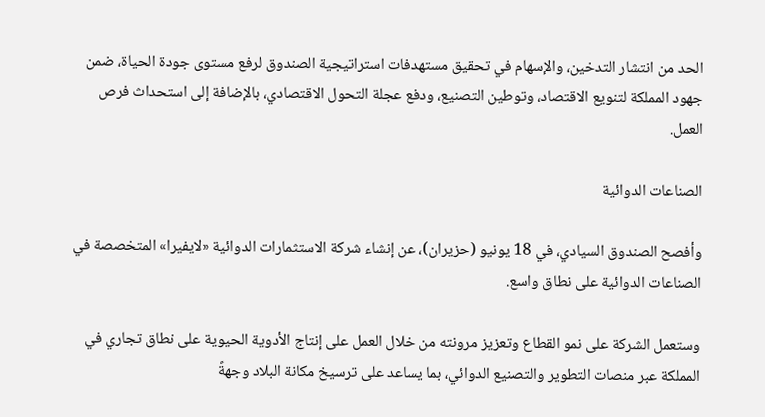الحد من انتشار التدخين، والإسهام في تحقيق مستهدفات استراتيجية الصندوق لرفع مستوى جودة الحياة، ضمن جهود المملكة لتنويع الاقتصاد، وتوطين التصنيع، ودفع عجلة التحول الاقتصادي، بالإضافة إلى استحداث فرص العمل.

الصناعات الدوائية

وأفصح الصندوق السيادي، في 18 يونيو (حزيران)، عن إنشاء شركة الاستثمارات الدوائية «لايفيرا» المتخصصة في الصناعات الدوائية على نطاق واسع.

وستعمل الشركة على نمو القطاع وتعزيز مرونته من خلال العمل على إنتاج الأدوية الحيوية على نطاق تجاري في المملكة عبر منصات التطوير والتصنيع الدوائي، بما يساعد على ترسيخ مكانة البلاد وجهةً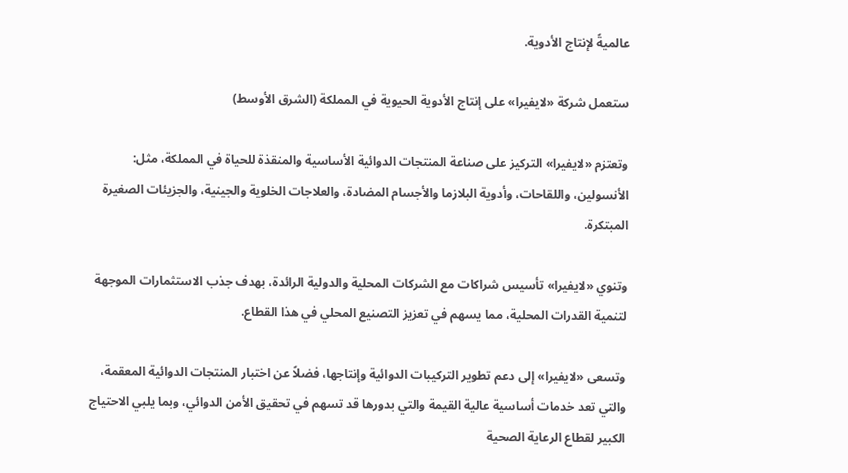عالميةً لإنتاج الأدوية.

ستعمل شركة «لايفيرا» على إنتاج الأدوية الحيوية في المملكة (الشرق الأوسط)

وتعتزم «لايفيرا» التركيز على صناعة المنتجات الدوائية الأساسية والمنقذة للحياة في المملكة، مثل: الأنسولين، واللقاحات، وأدوية البلازما والأجسام المضادة، والعلاجات الخلوية والجينية، والجزيئات الصغيرة المبتكرة.

وتنوي «لايفيرا» تأسيس شراكات مع الشركات المحلية والدولية الرائدة، بهدف جذب الاستثمارات الموجهة لتنمية القدرات المحلية، مما يسهم في تعزيز التصنيع المحلي في هذا القطاع.

وتسعى «لايفيرا» إلى دعم تطوير التركيبات الدوائية وإنتاجها، فضلاً عن اختبار المنتجات الدوائية المعقمة، والتي تعد خدمات أساسية عالية القيمة والتي بدورها قد تسهم في تحقيق الأمن الدوائي، وبما يلبي الاحتياج الكبير لقطاع الرعاية الصحية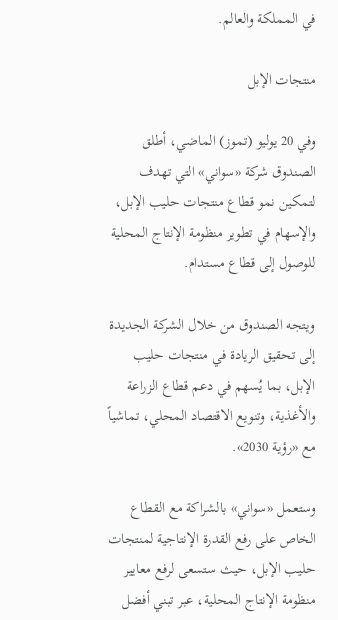في المملكة والعالم.

منتجات الإبل

وفي 20 يوليو (تموز) الماضي، أطلق الصندوق شركة «سواني» التي تهدف لتمكين نمو قطاع منتجات حليب الإبل، والإسهام في تطوير منظومة الإنتاج المحلية للوصول إلى قطاع مستدام.

ويتجه الصندوق من خلال الشركة الجديدة إلى تحقيق الريادة في منتجات حليب الإبل، بما يُسهم في دعم قطاع الزراعة والأغذية، وتنويع الاقتصاد المحلي، تماشياً مع «رؤية 2030».

وستعمل «سواني» بالشراكة مع القطاع الخاص على رفع القدرة الإنتاجية لمنتجات حليب الإبل، حيث ستسعى لرفع معايير منظومة الإنتاج المحلية، عبر تبني أفضل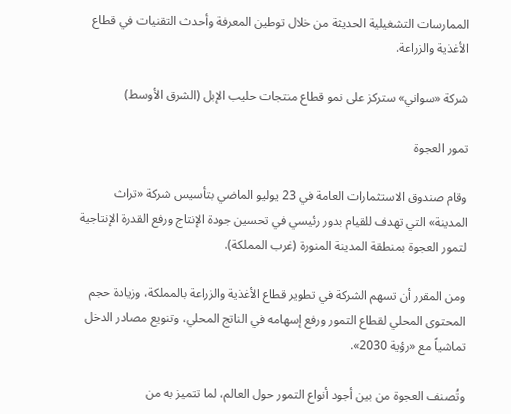الممارسات التشغيلية الحديثة من خلال توطين المعرفة وأحدث التقنيات في قطاع الأغذية والزراعة.

شركة «سواني» ستركز على نمو قطاع منتجات حليب الإبل (الشرق الأوسط)

تمور العجوة

وقام صندوق الاستثمارات العامة في 23 يوليو الماضي بتأسيس شركة «تراث المدينة» التي تهدف للقيام بدور رئيسي في تحسين جودة الإنتاج ورفع القدرة الإنتاجية لتمور العجوة بمنطقة المدينة المنورة (غرب المملكة).

ومن المقرر أن تسهم الشركة في تطوير قطاع الأغذية والزراعة بالمملكة، وزيادة حجم المحتوى المحلي لقطاع التمور ورفع إسهامه في الناتج المحلي، وتنويع مصادر الدخل تماشياً مع «رؤية 2030».

وتُصنف العجوة من بين أجود أنواع التمور حول العالم، لما تتميز به من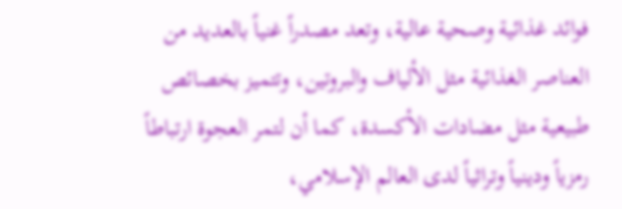فوائد غذائية وصحية عالية، وتعد مصدراً غنياً بالعديد من العناصر الغذائية مثل الألياف والبروتين، وتتميز بخصائص طبيعية مثل مضادات الأكسدة، كما أن لتمر العجوة ارتباطاً رمزياً ودينياً وتراثياً لدى العالم الإسلامي،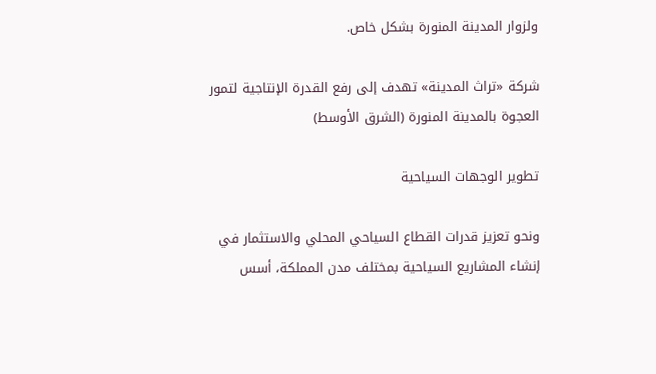ولزوار المدينة المنورة بشكل خاص.

شركة «تراث المدينة» تهدف إلى رفع القدرة الإنتاجية لتمور العجوة بالمدينة المنورة (الشرق الأوسط)

تطوير الوجهات السياحية

ونحو تعزيز قدرات القطاع السياحي المحلي والاستثمار في إنشاء المشاريع السياحية بمختلف مدن المملكة، أسس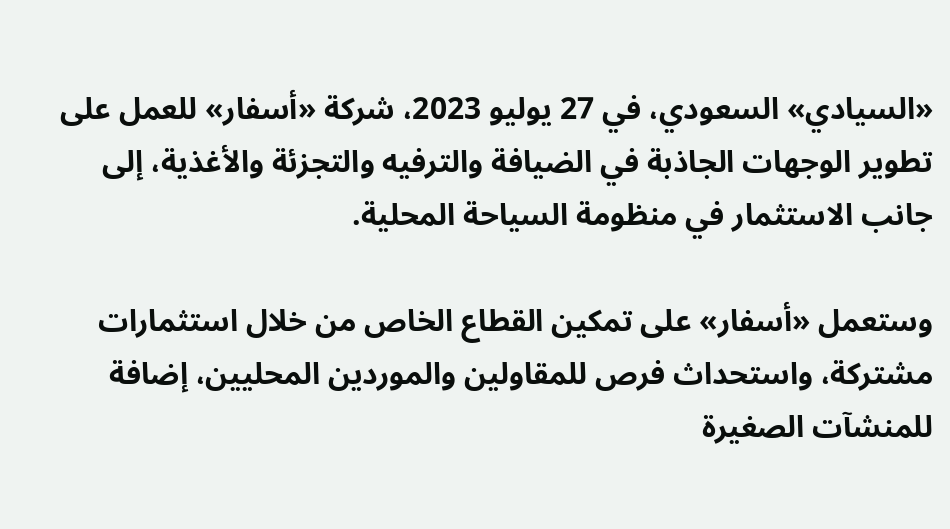«السيادي» السعودي، في 27 يوليو 2023، شركة «أسفار» للعمل على تطوير الوجهات الجاذبة في الضيافة والترفيه والتجزئة والأغذية، إلى جانب الاستثمار في منظومة السياحة المحلية.

وستعمل «أسفار» على تمكين القطاع الخاص من خلال استثمارات مشتركة، واستحداث فرص للمقاولين والموردين المحليين، إضافة للمنشآت الصغيرة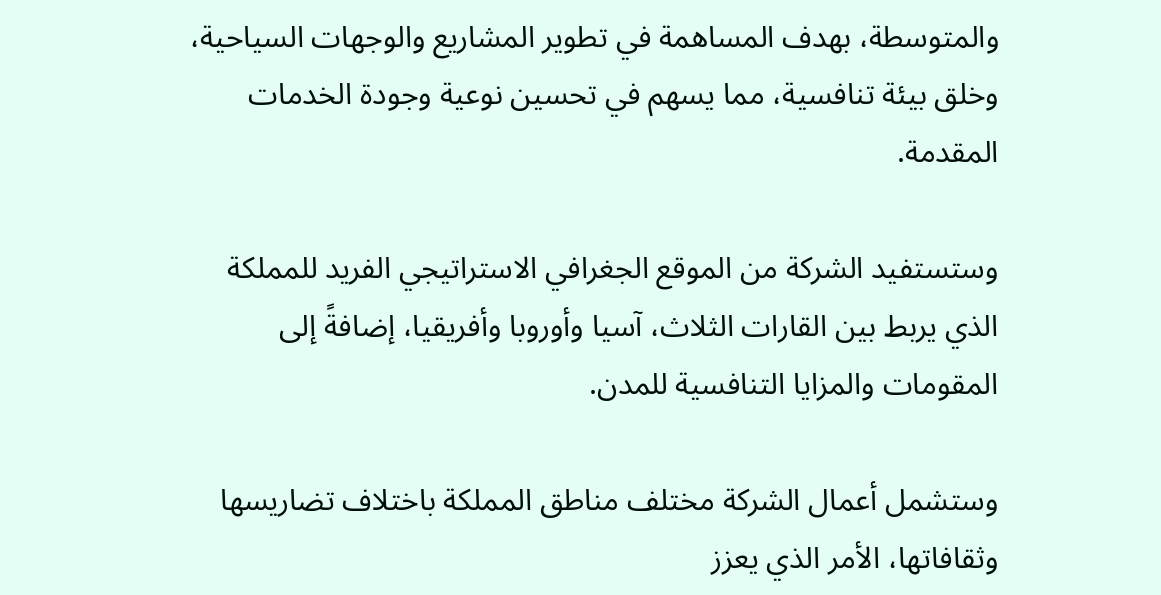والمتوسطة، بهدف المساهمة في تطوير المشاريع والوجهات السياحية، وخلق بيئة تنافسية، مما يسهم في تحسين نوعية وجودة الخدمات المقدمة.

وستستفيد الشركة من الموقع الجغرافي الاستراتيجي الفريد للمملكة الذي يربط بين القارات الثلاث، آسيا وأوروبا وأفريقيا، إضافةً إلى المقومات والمزايا التنافسية للمدن.

وستشمل أعمال الشركة مختلف مناطق المملكة باختلاف تضاريسها وثقافاتها، الأمر الذي يعزز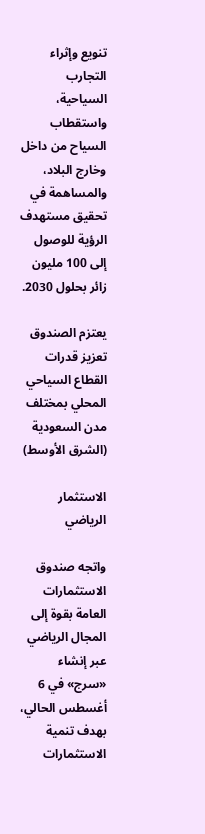تنويع وإثراء التجارب السياحية، واستقطاب السياح من داخل وخارج البلاد، والمساهمة في تحقيق مستهدف الرؤية للوصول إلى 100 مليون زائر بحلول 2030.

يعتزم الصندوق تعزيز قدرات القطاع السياحي المحلي بمختلف مدن السعودية (الشرق الأوسط)

الاستثمار الرياضي

واتجه صندوق الاستثمارات العامة بقوة إلى المجال الرياضي عبر إنشاء «سرج» في 6 أغسطس الحالي، بهدف تنمية الاستثمارات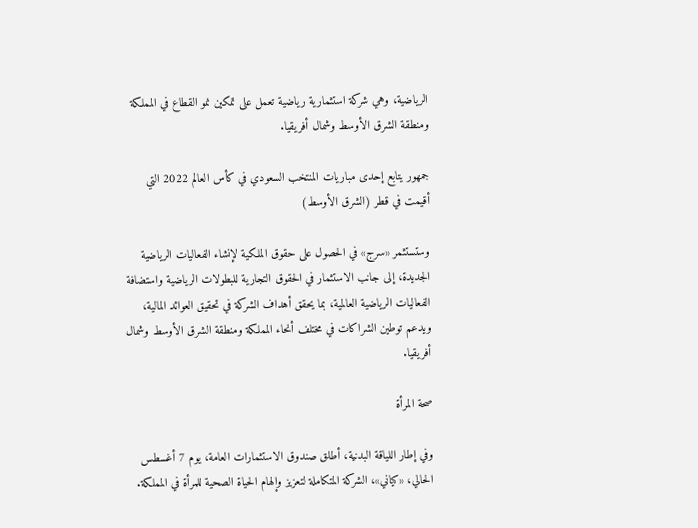الرياضية، وهي شركة استثمارية رياضية تعمل على تمكين نمو القطاع في المملكة ومنطقة الشرق الأوسط وشمال أفريقيا.

جمهور يتابع إحدى مباريات المنتخب السعودي في كأس العالم 2022 التي أقيمت في قطر (الشرق الأوسط)

وستستثمر «سرج» في الحصول على حقوق الملكية لإنشاء الفعاليات الرياضية الجديدة، إلى جانب الاستثمار في الحقوق التجارية للبطولات الرياضية واستضافة الفعاليات الرياضية العالمية، بما يحقق أهداف الشركة في تحقيق العوائد المالية، ويدعم توطين الشراكات في مختلف أنحاء المملكة ومنطقة الشرق الأوسط وشمال أفريقيا.

صحة المرأة

وفي إطار اللياقة البدنية، أطلق صندوق الاستثمارات العامة، يوم 7 أغسطس الحالي، «كياني»، الشركة المتكاملة لتعزيز وإلهام الحياة الصحية للمرأة في المملكة.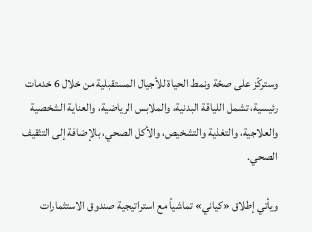وستركّز على صحّة ونمط الحياة للأجيال المستقبلية من خلال 6 خدمات رئيسية، تشمل اللياقة البدنية، والملابس الرياضية، والعناية الشخصية والعلاجية، والتغذية والتشخيص، والأكل الصحي، بالإضافة إلى التثقيف الصحي.

ويأتي إطلاق «كياني» تماشياً مع استراتيجية صندوق الاستثمارات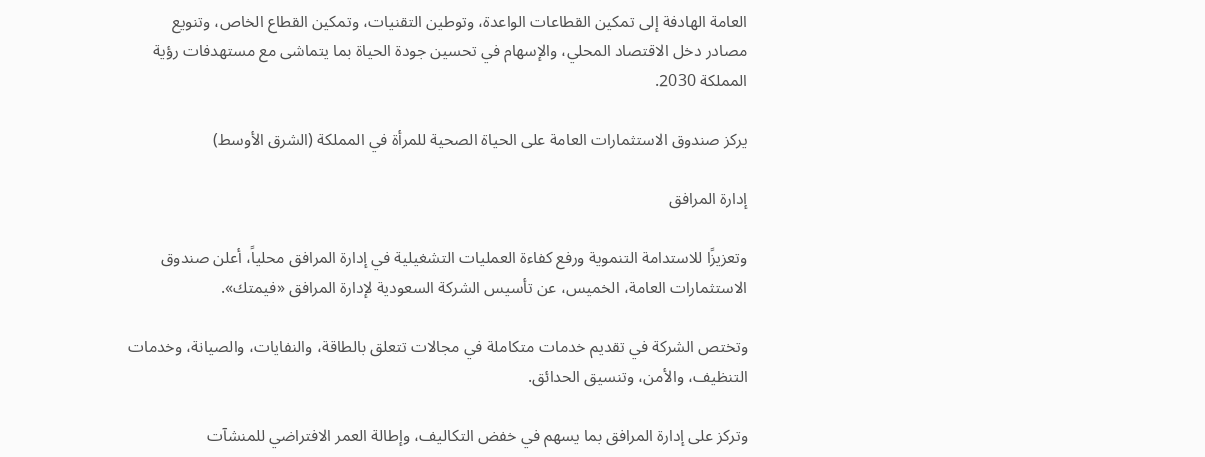العامة الهادفة إلى تمكين القطاعات الواعدة، وتوطين التقنيات، وتمكين القطاع الخاص، وتنويع مصادر دخل الاقتصاد المحلي، والإسهام في تحسين جودة الحياة بما يتماشى مع مستهدفات رؤية المملكة 2030.

يركز صندوق الاستثمارات العامة على الحياة الصحية للمرأة في المملكة (الشرق الأوسط)

إدارة المرافق

وتعزيزًا للاستدامة التنموية ورفع كفاءة العمليات التشغيلية في إدارة المرافق محلياً، أعلن صندوق الاستثمارات العامة، الخميس، عن تأسيس الشركة السعودية لإدارة المرافق «فيمتك».

وتختص الشركة في تقديم خدمات متكاملة في مجالات تتعلق بالطاقة، والنفايات، والصيانة، وخدمات التنظيف، والأمن، وتنسيق الحدائق.

وتركز على إدارة المرافق بما يسهم في خفض التكاليف، وإطالة العمر الافتراضي للمنشآت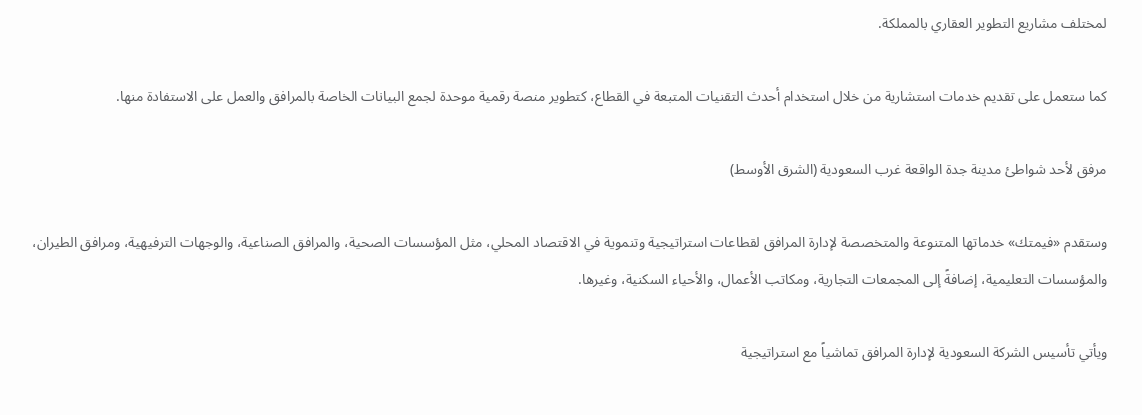لمختلف مشاريع التطوير العقاري بالمملكة.

كما ستعمل على تقديم خدمات استشارية من خلال استخدام أحدث التقنيات المتبعة في القطاع، كتطوير منصة رقمية موحدة لجمع البيانات الخاصة بالمرافق والعمل على الاستفادة منها.

مرفق لأحد شواطئ مدينة جدة الواقعة غرب السعودية (الشرق الأوسط)

وستقدم «فيمتك» خدماتها المتنوعة والمتخصصة لإدارة المرافق لقطاعات استراتيجية وتنموية في الاقتصاد المحلي، مثل المؤسسات الصحية، والمرافق الصناعية، والوجهات الترفيهية، ومرافق الطيران، والمؤسسات التعليمية، إضافةً إلى المجمعات التجارية، ومكاتب الأعمال، والأحياء السكنية، وغيرها.

ويأتي تأسيس الشركة السعودية لإدارة المرافق تماشياً مع استراتيجية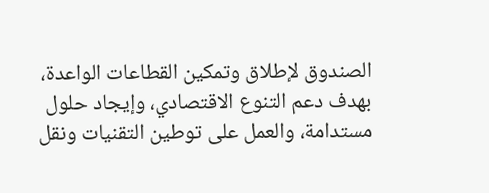الصندوق لإطلاق وتمكين القطاعات الواعدة، بهدف دعم التنوع الاقتصادي، وإيجاد حلول مستدامة، والعمل على توطين التقنيات ونقل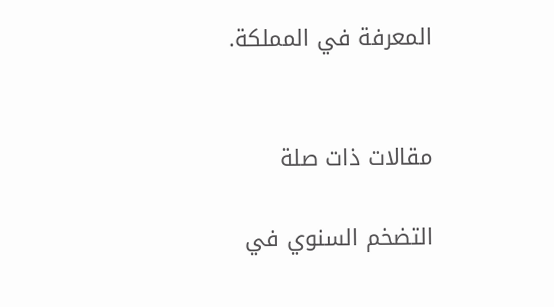المعرفة في المملكة.


مقالات ذات صلة

التضخم السنوي في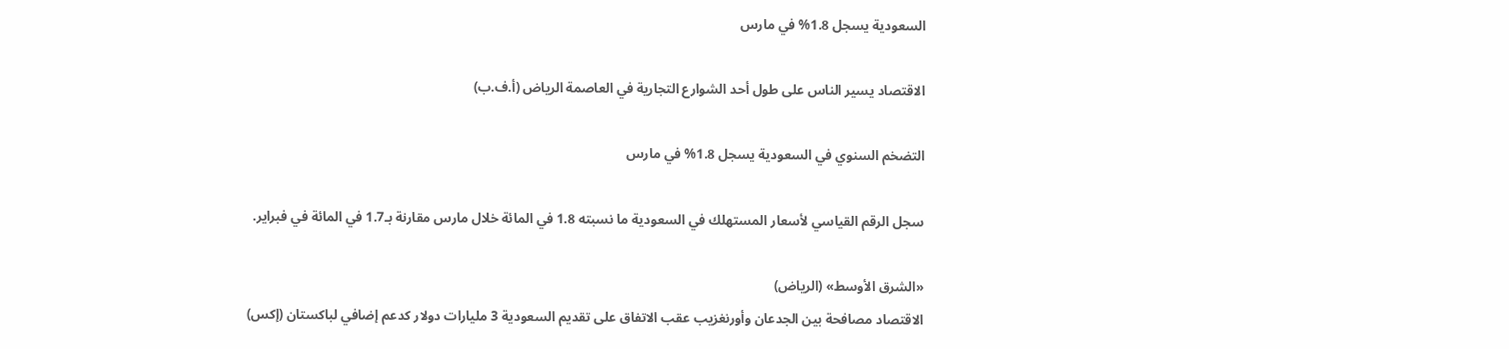السعودية يسجل 1.8% في مارس

الاقتصاد يسير الناس على طول أحد الشوارع التجارية في العاصمة الرياض (أ.ف.ب)

التضخم السنوي في السعودية يسجل 1.8% في مارس

سجل الرقم القياسي لأسعار المستهلك في السعودية ما نسبته 1.8 في المائة خلال مارس مقارنة بـ1.7 في المائة في فبراير.

«الشرق الأوسط» (الرياض)
الاقتصاد مصافحة بين الجدعان وأورنغزيب عقب الاتفاق على تقديم السعودية 3 مليارات دولار كدعم إضافي لباكستان (إكس)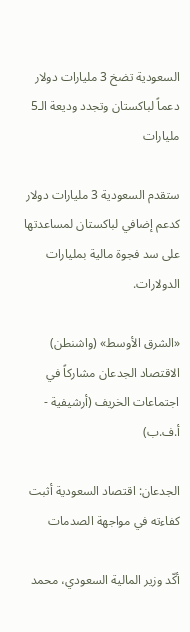السعودية تضخ 3 مليارات دولار دعماً لباكستان وتجدد وديعة الـ5 مليارات

ستقدم السعودية 3 مليارات دولار كدعم إضافي لباكستان لمساعدتها على سد فجوة مالية بمليارات الدولارات.

«الشرق الأوسط» (واشنطن)
الاقتصاد الجدعان مشاركاً في اجتماعات الخريف (أرشيفية - أ.ف.ب)

الجدعان: اقتصاد السعودية أثبت كفاءته في مواجهة الصدمات

أكّد وزير المالية السعودي، محمد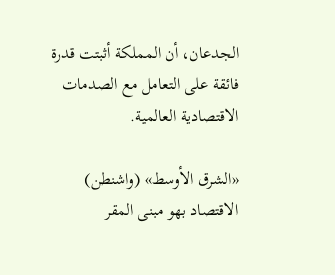الجدعان، أن المملكة أثبتت قدرة فائقة على التعامل مع الصدمات الاقتصادية العالمية.

«الشرق الأوسط» (واشنطن)
الاقتصاد بهو مبنى المقر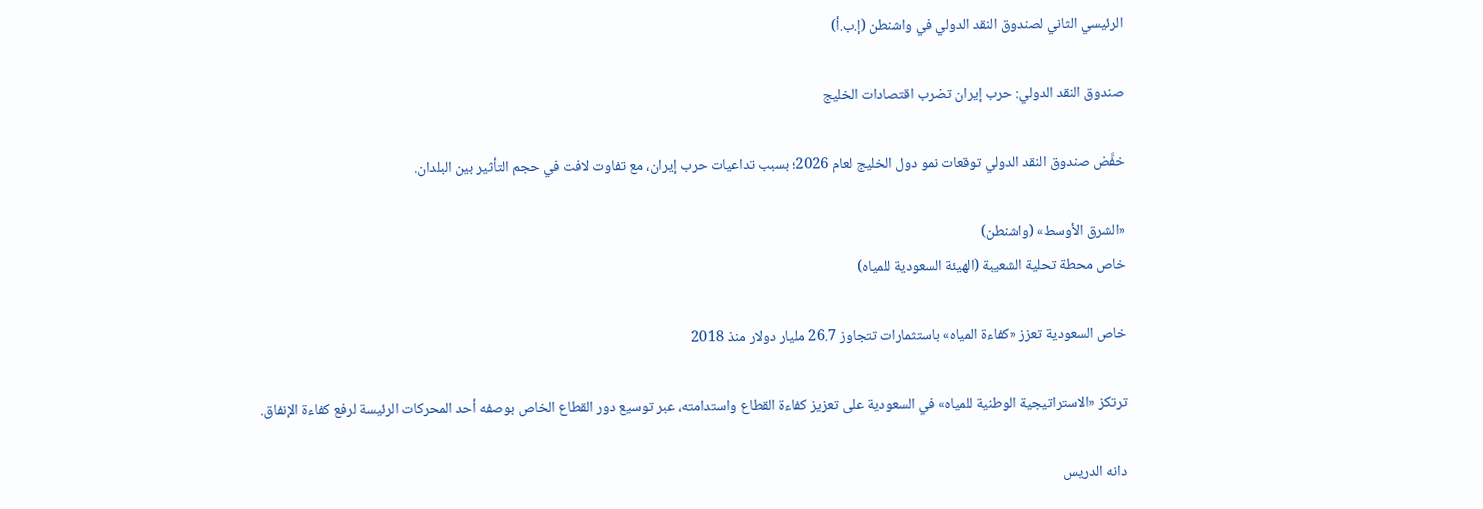الرئيسي الثاني لصندوق النقد الدولي في واشنطن (إ.ب.أ)

صندوق النقد الدولي: حرب إيران تضرب اقتصادات الخليج

خفَّض صندوق النقد الدولي توقعات نمو دول الخليج لعام 2026؛ بسبب تداعيات حرب إيران، مع تفاوت لافت في حجم التأثير بين البلدان.

«الشرق الأوسط» (واشنطن)
خاص محطة تحلية الشعيبة (الهيئة السعودية للمياه)

خاص السعودية تعزز «كفاءة المياه» باستثمارات تتجاوز 26.7 مليار دولار منذ 2018

ترتكز «الاستراتيجية الوطنية للمياه» في السعودية على تعزيز كفاءة القطاع واستدامته، عبر توسيع دور القطاع الخاص بوصفه أحد المحركات الرئيسة لرفع كفاءة الإنفاق.

دانه الدريس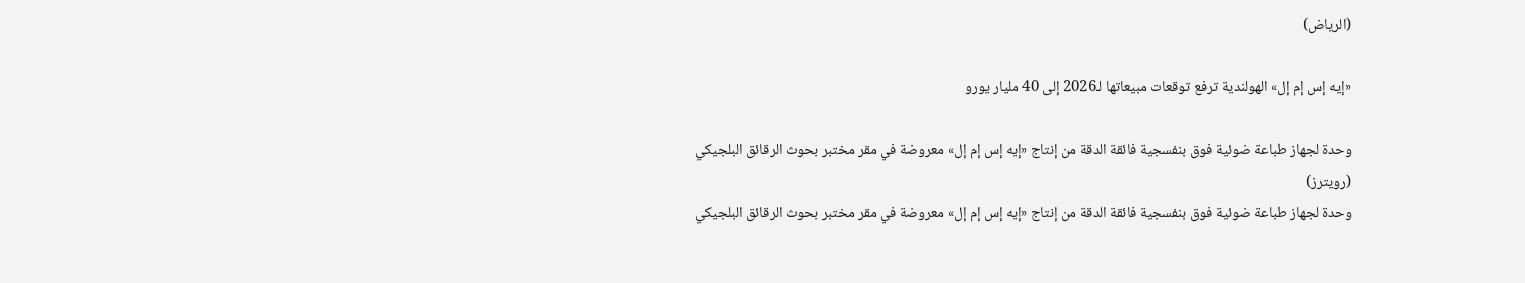(الرياض)

«إيه إس إم إل» الهولندية ترفع توقعات مبيعاتها لـ2026 إلى 40 مليار يورو

وحدة لجهاز طباعة ضوئية فوق بنفسجية فائقة الدقة من إنتاج «إيه إس إم إل» معروضة في مقر مختبر بحوث الرقائق البلجيكي (رويترز)
وحدة لجهاز طباعة ضوئية فوق بنفسجية فائقة الدقة من إنتاج «إيه إس إم إل» معروضة في مقر مختبر بحوث الرقائق البلجيكي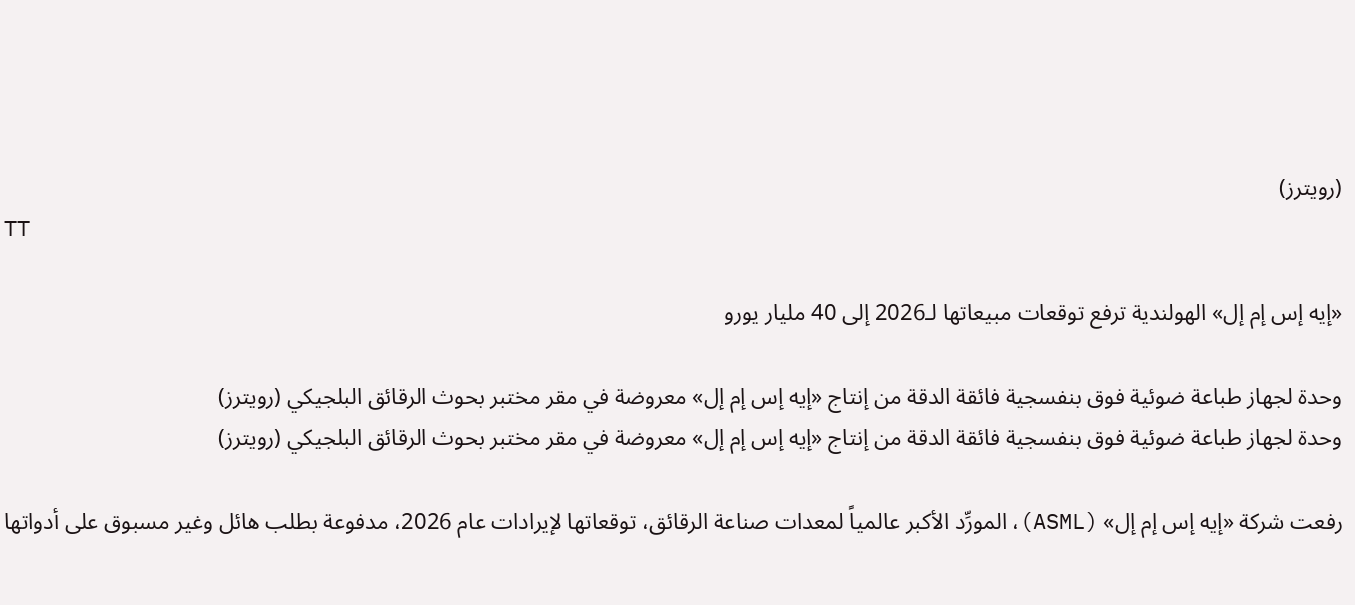(رويترز)
TT

«إيه إس إم إل» الهولندية ترفع توقعات مبيعاتها لـ2026 إلى 40 مليار يورو

وحدة لجهاز طباعة ضوئية فوق بنفسجية فائقة الدقة من إنتاج «إيه إس إم إل» معروضة في مقر مختبر بحوث الرقائق البلجيكي (رويترز)
وحدة لجهاز طباعة ضوئية فوق بنفسجية فائقة الدقة من إنتاج «إيه إس إم إل» معروضة في مقر مختبر بحوث الرقائق البلجيكي (رويترز)

رفعت شركة «إيه إس إم إل» (ASML)، المورِّد الأكبر عالمياً لمعدات صناعة الرقائق، توقعاتها لإيرادات عام 2026، مدفوعة بطلب هائل وغير مسبوق على أدواتها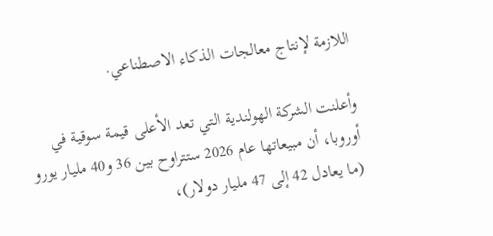اللازمة لإنتاج معالجات الذكاء الاصطناعي.

وأعلنت الشركة الهولندية التي تعد الأعلى قيمة سوقية في أوروبا، أن مبيعاتها عام 2026 ستتراوح بين 36 و40 مليار يورو (ما يعادل 42 إلى 47 مليار دولار)،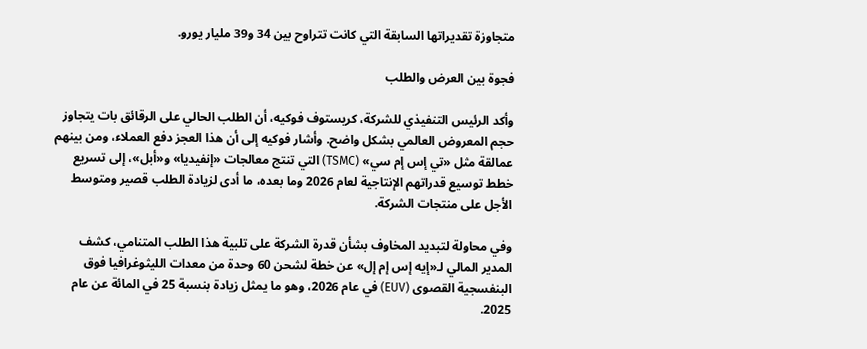متجاوزة تقديراتها السابقة التي كانت تتراوح بين 34 و39 مليار يورو.

فجوة بين العرض والطلب

وأكد الرئيس التنفيذي للشركة، كريستوف فوكيه، أن الطلب الحالي على الرقائق بات يتجاوز حجم المعروض العالمي بشكل واضح. وأشار فوكيه إلى أن هذا العجز دفع العملاء، ومن بينهم عمالقة مثل «تي إس إم سي» (TSMC) التي تنتج معالجات «إنفيديا» و«أبل»، إلى تسريع خطط توسيع قدراتهم الإنتاجية لعام 2026 وما بعده، ما أدى لزيادة الطلب قصير ومتوسط الأجل على منتجات الشركة.

وفي محاولة لتبديد المخاوف بشأن قدرة الشركة على تلبية هذا الطلب المتنامي، كشف المدير المالي لـ«إيه إس إم إل» عن خطة لشحن 60 وحدة من معدات الليثوغرافيا فوق البنفسجية القصوى (EUV) في عام 2026، وهو ما يمثل زيادة بنسبة 25 في المائة عن عام 2025.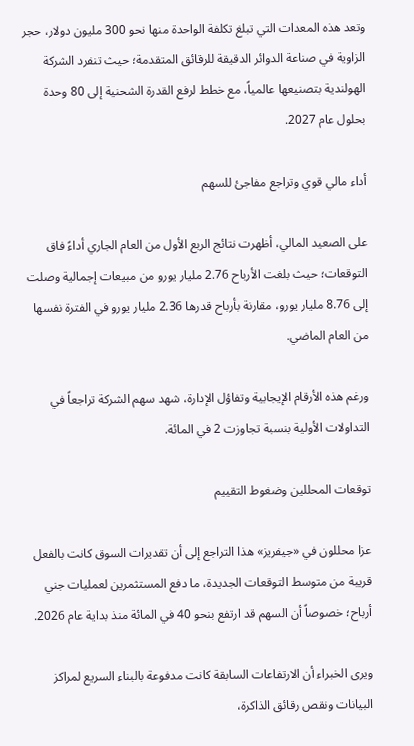وتعد هذه المعدات التي تبلغ تكلفة الواحدة منها نحو 300 مليون دولار، حجر الزاوية في صناعة الدوائر الدقيقة للرقائق المتقدمة؛ حيث تنفرد الشركة الهولندية بتصنيعها عالمياً، مع خطط لرفع القدرة الشحنية إلى 80 وحدة بحلول عام 2027.

أداء مالي قوي وتراجع مفاجئ للسهم

على الصعيد المالي، أظهرت نتائج الربع الأول من العام الجاري أداءً فاق التوقعات؛ حيث بلغت الأرباح 2.76 مليار يورو من مبيعات إجمالية وصلت إلى 8.76 مليار يورو، مقارنة بأرباح قدرها 2.36 مليار يورو في الفترة نفسها من العام الماضي.

ورغم هذه الأرقام الإيجابية وتفاؤل الإدارة، شهد سهم الشركة تراجعاً في التداولات الأولية بنسبة تجاوزت 2 في المائة.

توقعات المحللين وضغوط التقييم

عزا محللون في «جيفريز» هذا التراجع إلى أن تقديرات السوق كانت بالفعل قريبة من متوسط التوقعات الجديدة، ما دفع المستثمرين لعمليات جني أرباح؛ خصوصاً أن السهم قد ارتفع بنحو 40 في المائة منذ بداية عام 2026.

ويرى الخبراء أن الارتفاعات السابقة كانت مدفوعة بالبناء السريع لمراكز البيانات ونقص رقائق الذاكرة،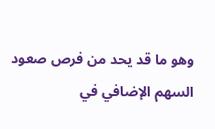وهو ما قد يحد من فرص صعود السهم الإضافي في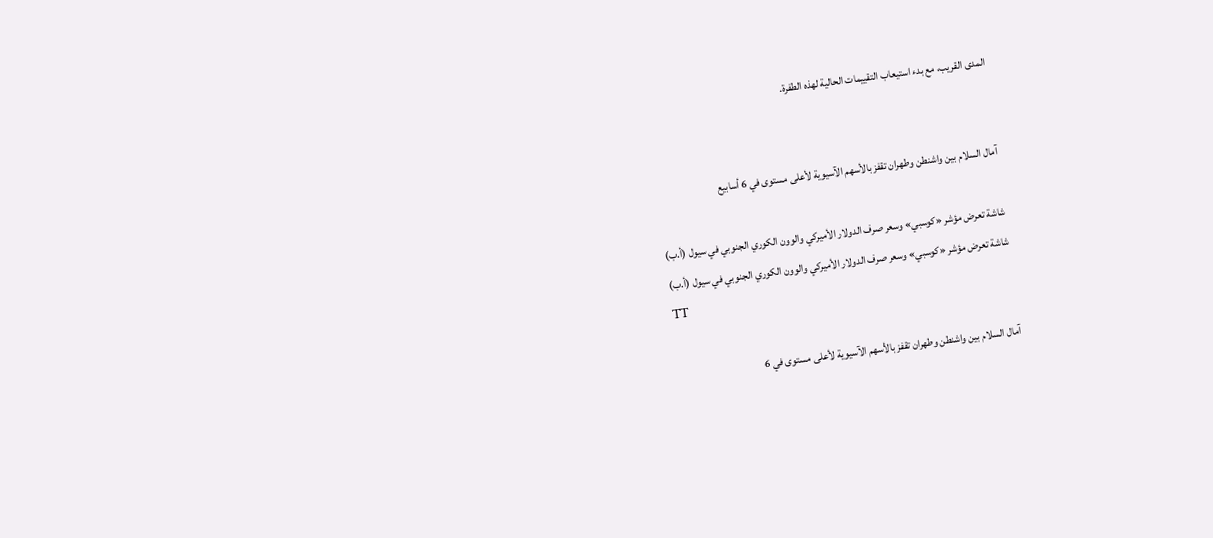المدى القريب، مع بدء استيعاب التقييمات الحالية لهذه الطفرة.


آمال السلام بين واشنطن وطهران تقفز بالأسهم الآسيوية لأعلى مستوى في 6 أسابيع

شاشة تعرض مؤشر «كوسبي» وسعر صرف الدولار الأميركي والوون الكوري الجنوبي في سيول (أ.ب)
شاشة تعرض مؤشر «كوسبي» وسعر صرف الدولار الأميركي والوون الكوري الجنوبي في سيول (أ.ب)
TT

آمال السلام بين واشنطن وطهران تقفز بالأسهم الآسيوية لأعلى مستوى في 6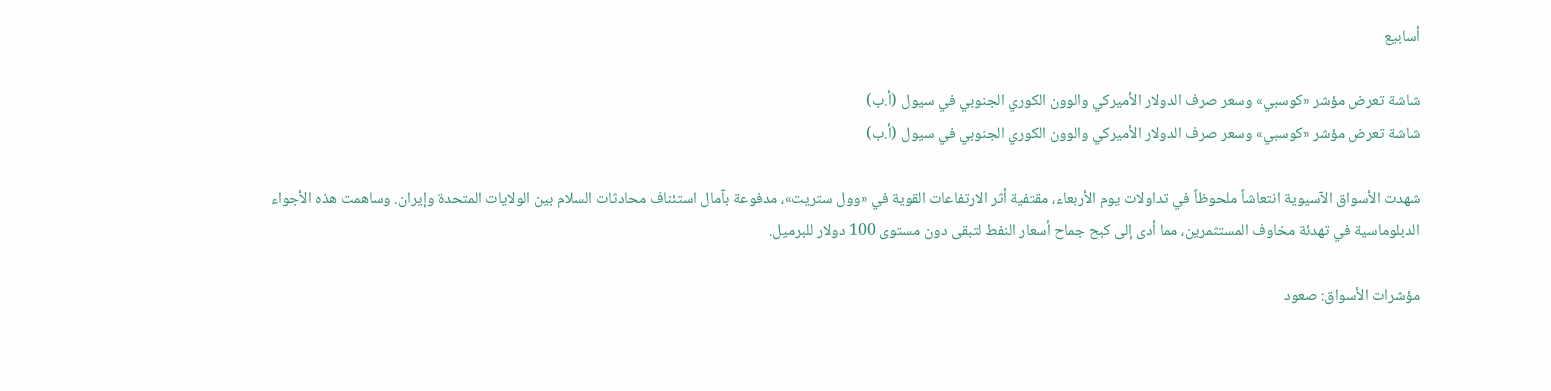أسابيع

شاشة تعرض مؤشر «كوسبي» وسعر صرف الدولار الأميركي والوون الكوري الجنوبي في سيول (أ.ب)
شاشة تعرض مؤشر «كوسبي» وسعر صرف الدولار الأميركي والوون الكوري الجنوبي في سيول (أ.ب)

شهدت الأسواق الآسيوية انتعاشاً ملحوظاً في تداولات يوم الأربعاء، مقتفية أثر الارتفاعات القوية في «وول ستريت»، مدفوعة بآمال استئناف محادثات السلام بين الولايات المتحدة وإيران. وساهمت هذه الأجواء الدبلوماسية في تهدئة مخاوف المستثمرين، مما أدى إلى كبح جماح أسعار النفط لتبقى دون مستوى 100 دولار للبرميل.

مؤشرات الأسواق: صعود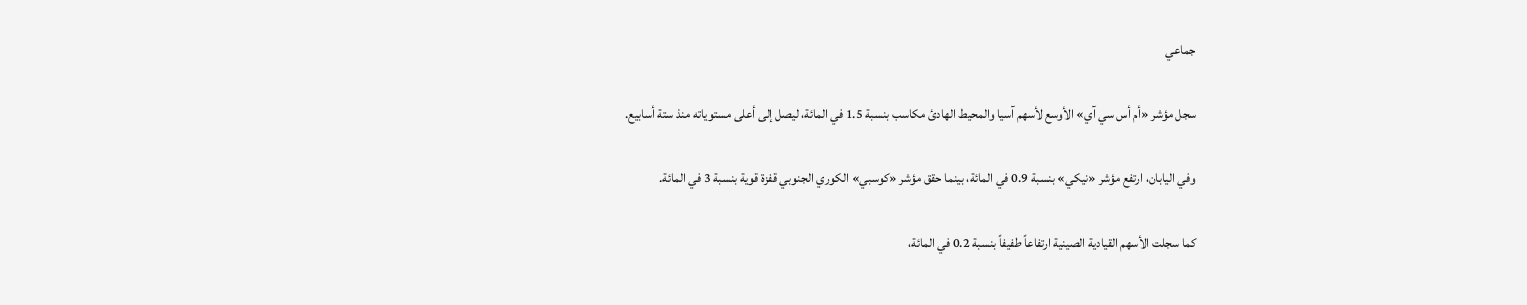جماعي

سجل مؤشر «أم أس سي آي» الأوسع لأسهم آسيا والمحيط الهادئ مكاسب بنسبة 1.5 في المائة، ليصل إلى أعلى مستوياته منذ ستة أسابيع.

وفي اليابان، ارتفع مؤشر «نيكي» بنسبة 0.9 في المائة، بينما حقق مؤشر «كوسبي» الكوري الجنوبي قفزة قوية بنسبة 3 في المائة.

كما سجلت الأسهم القيادية الصينية ارتفاعاً طفيفاً بنسبة 0.2 في المائة،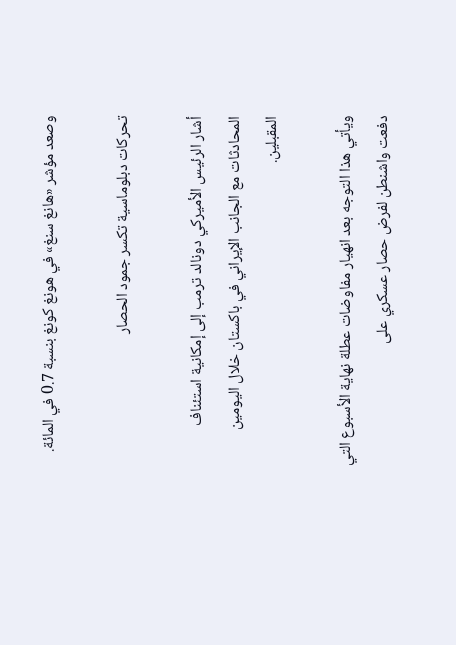وصعد مؤشر «هانغ سنغ» في هونغ كونغ بنسبة 0.7 في المائة.

تحركات دبلوماسية تكسر جمود الحصار

أشار الرئيس الأميركي دونالد ترمب إلى إمكانية استئناف المحادثات مع الجانب الإيراني في باكستان خلال اليومين المقبلين.

ويأتي هذا التوجه بعد انهيار مفاوضات عطلة نهاية الأسبوع التي دفعت واشنطن لفرض حصار عسكري على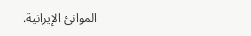الموانئ الإيرانية.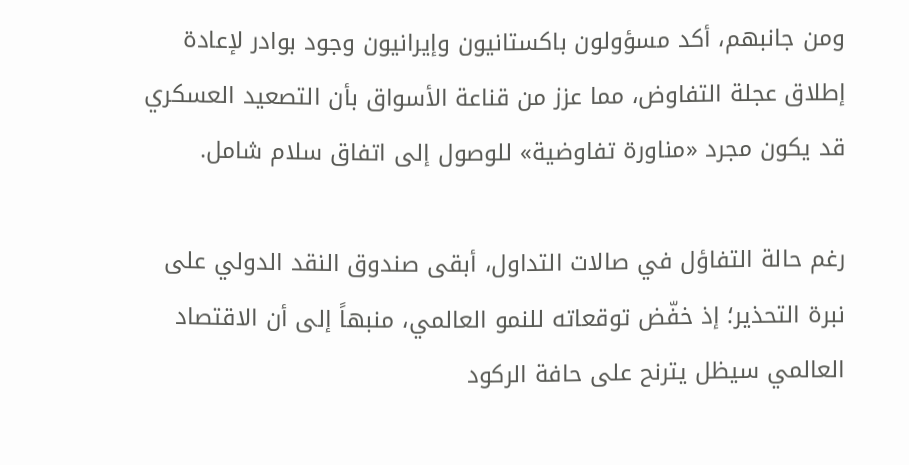ومن جانبهم، أكد مسؤولون باكستانيون وإيرانيون وجود بوادر لإعادة إطلاق عجلة التفاوض، مما عزز من قناعة الأسواق بأن التصعيد العسكري قد يكون مجرد «مناورة تفاوضية» للوصول إلى اتفاق سلام شامل.

رغم حالة التفاؤل في صالات التداول، أبقى صندوق النقد الدولي على نبرة التحذير؛ إذ خفّض توقعاته للنمو العالمي، منبهاً إلى أن الاقتصاد العالمي سيظل يترنح على حافة الركود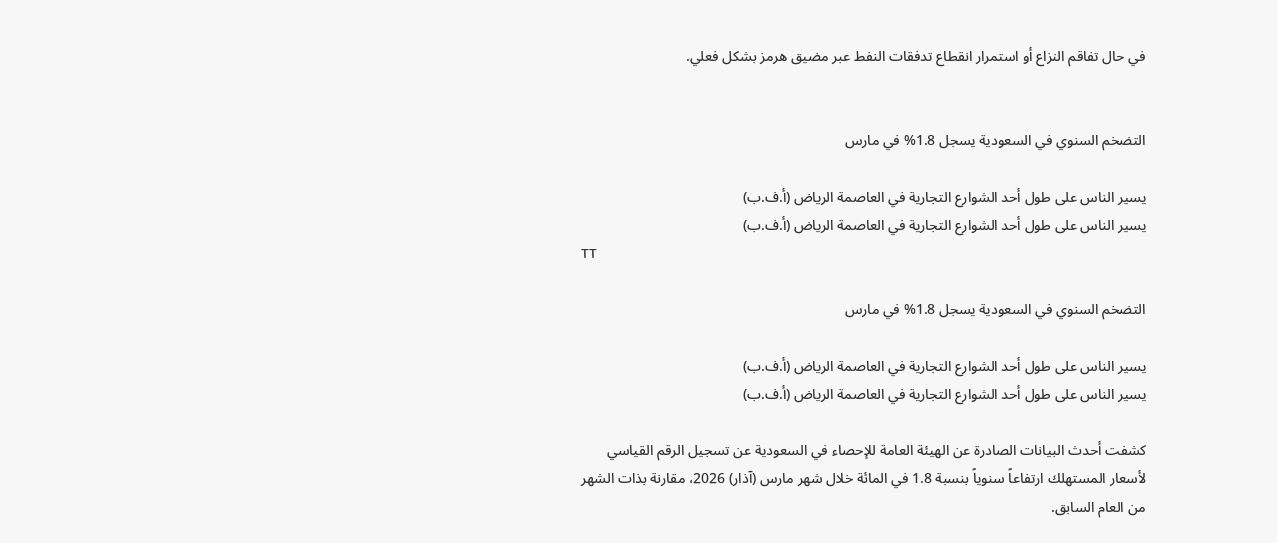في حال تفاقم النزاع أو استمرار انقطاع تدفقات النفط عبر مضيق هرمز بشكل فعلي.


التضخم السنوي في السعودية يسجل 1.8% في مارس

يسير الناس على طول أحد الشوارع التجارية في العاصمة الرياض (أ.ف.ب)
يسير الناس على طول أحد الشوارع التجارية في العاصمة الرياض (أ.ف.ب)
TT

التضخم السنوي في السعودية يسجل 1.8% في مارس

يسير الناس على طول أحد الشوارع التجارية في العاصمة الرياض (أ.ف.ب)
يسير الناس على طول أحد الشوارع التجارية في العاصمة الرياض (أ.ف.ب)

كشفت أحدث البيانات الصادرة عن الهيئة العامة للإحصاء في السعودية عن تسجيل الرقم القياسي لأسعار المستهلك ارتفاعاً سنوياً بنسبة 1.8 في المائة خلال شهر مارس (آذار) 2026، مقارنة بذات الشهر من العام السابق.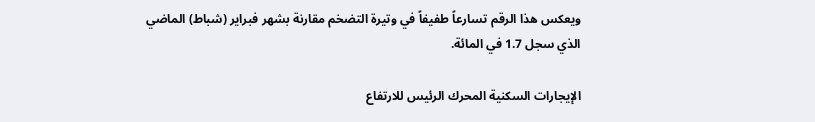ويعكس هذا الرقم تسارعاً طفيفاً في وتيرة التضخم مقارنة بشهر فبراير (شباط) الماضي الذي سجل 1.7 في المائة.

الإيجارات السكنية المحرك الرئيس للارتفاع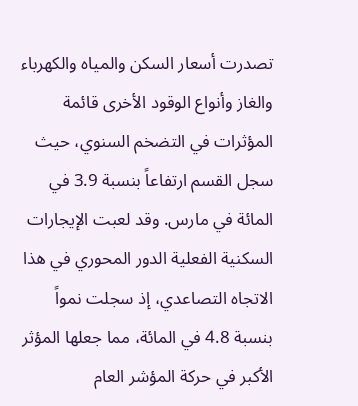تصدرت أسعار السكن والمياه والكهرباء والغاز وأنواع الوقود الأخرى قائمة المؤثرات في التضخم السنوي، حيث سجل القسم ارتفاعاً بنسبة 3.9 في المائة في مارس. وقد لعبت الإيجارات السكنية الفعلية الدور المحوري في هذا الاتجاه التصاعدي، إذ سجلت نمواً بنسبة 4.8 في المائة، مما جعلها المؤثر الأكبر في حركة المؤشر العام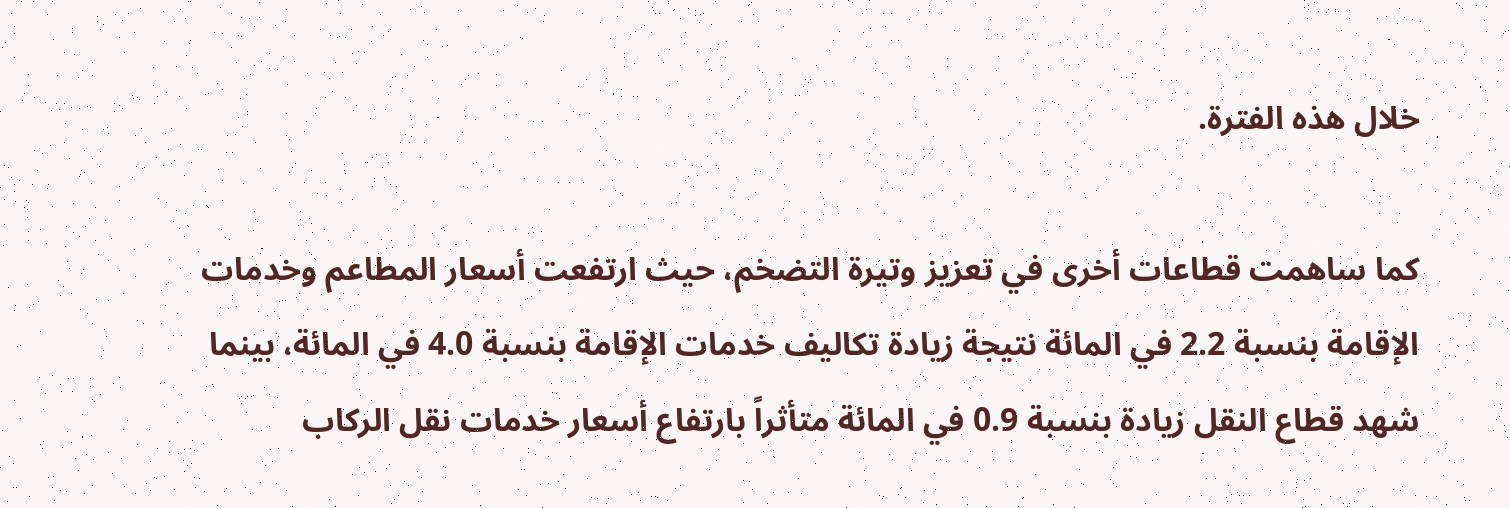خلال هذه الفترة.

كما ساهمت قطاعات أخرى في تعزيز وتيرة التضخم، حيث ارتفعت أسعار المطاعم وخدمات الإقامة بنسبة 2.2 في المائة نتيجة زيادة تكاليف خدمات الإقامة بنسبة 4.0 في المائة، بينما شهد قطاع النقل زيادة بنسبة 0.9 في المائة متأثراً بارتفاع أسعار خدمات نقل الركاب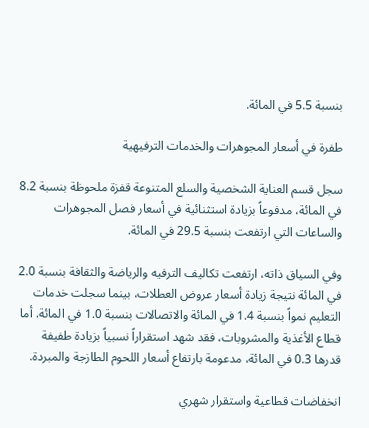بنسبة 5.5 في المائة.

طفرة في أسعار المجوهرات والخدمات الترفيهية

سجل قسم العناية الشخصية والسلع المتنوعة قفزة ملحوظة بنسبة 8.2 في المائة، مدفوعاً بزيادة استثنائية في أسعار فصل المجوهرات والساعات التي ارتفعت بنسبة 29.5 في المائة.

وفي السياق ذاته، ارتفعت تكاليف الترفيه والرياضة والثقافة بنسبة 2.0 في المائة نتيجة زيادة أسعار عروض العطلات، بينما سجلت خدمات التعليم نمواً بنسبة 1.4 في المائة والاتصالات بنسبة 1.0 في المائة. أما قطاع الأغذية والمشروبات، فقد شهد استقراراً نسبياً بزيادة طفيفة قدرها 0.3 في المائة، مدعومة بارتفاع أسعار اللحوم الطازجة والمبردة.

انخفاضات قطاعية واستقرار شهري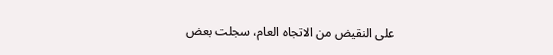على النقيض من الاتجاه العام، سجلت بعض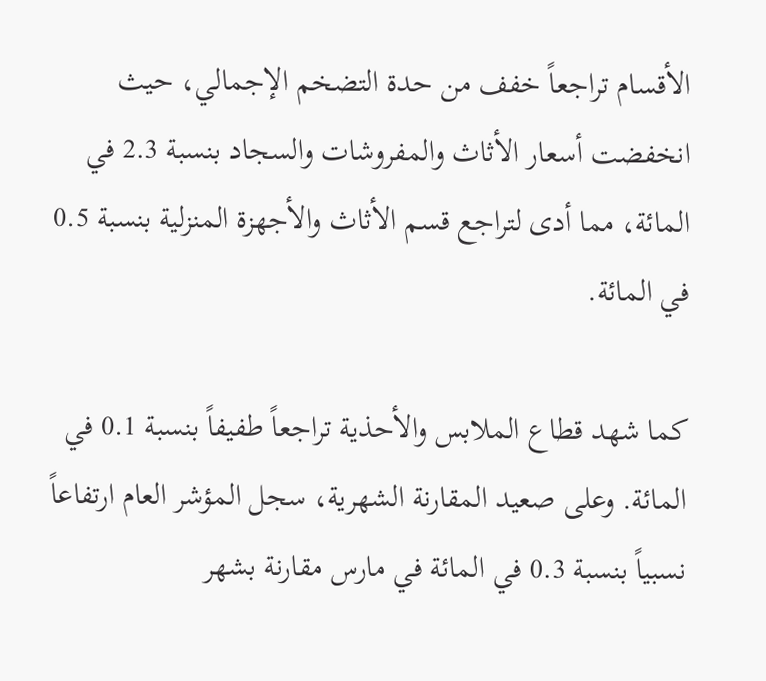الأقسام تراجعاً خفف من حدة التضخم الإجمالي، حيث انخفضت أسعار الأثاث والمفروشات والسجاد بنسبة 2.3 في المائة، مما أدى لتراجع قسم الأثاث والأجهزة المنزلية بنسبة 0.5 في المائة.

كما شهد قطاع الملابس والأحذية تراجعاً طفيفاً بنسبة 0.1 في المائة. وعلى صعيد المقارنة الشهرية، سجل المؤشر العام ارتفاعاً نسبياً بنسبة 0.3 في المائة في مارس مقارنة بشهر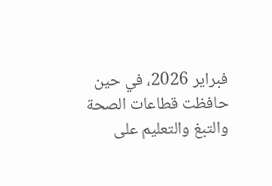فبراير 2026، في حين حافظت قطاعات الصحة والتبغ والتعليم على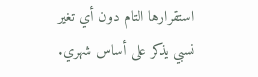استقرارها التام دون أي تغير نسبي يذكر على أساس شهري.